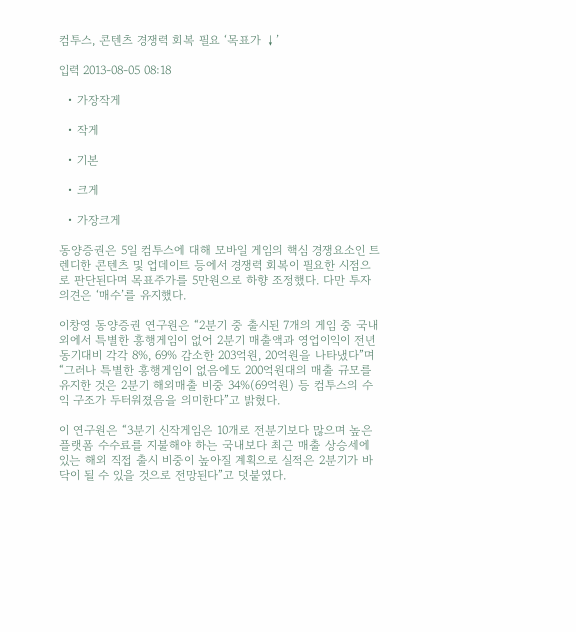컴투스, 콘텐츠 경쟁력 회복 필요 ‘목표가 ↓’

입력 2013-08-05 08:18

  • 가장작게

  • 작게

  • 기본

  • 크게

  • 가장크게

동양증권은 5일 컴투스에 대해 모바일 게임의 핵심 경쟁요소인 트렌디한 콘텐츠 및 업데이트 등에서 경쟁력 회복이 필요한 시점으로 판단된다며 목표주가를 5만원으로 하향 조정했다. 다만 투자의견은 ‘매수’를 유지했다.

이창영 동양증권 연구원은 “2분기 중 출시된 7개의 게임 중 국내외에서 특별한 흥행게임이 없어 2분기 매출액과 영업이익이 전년동기대비 각각 8%, 69% 감소한 203억원, 20억원을 나타냈다”며 “그러나 특별한 흥행게임이 없음에도 200억원대의 매출 규모를 유지한 것은 2분기 해외매출 비중 34%(69억원) 등 컴투스의 수익 구조가 두터워졌음을 의미한다”고 밝혔다.

이 연구원은 “3분기 신작게임은 10개로 전분기보다 많으며 높은 플랫폼 수수료를 지불해야 하는 국내보다 최근 매출 상승세에 있는 해외 직접 출시 비중이 높아질 계획으로 실적은 2분기가 바닥이 될 수 있을 것으로 전망된다”고 덧붙였다.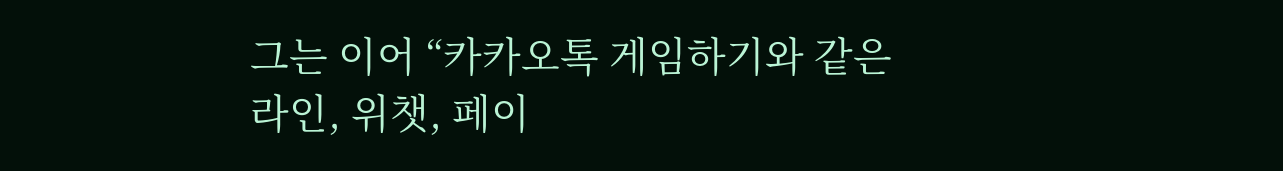그는 이어 “카카오톡 게임하기와 같은 라인, 위챗, 페이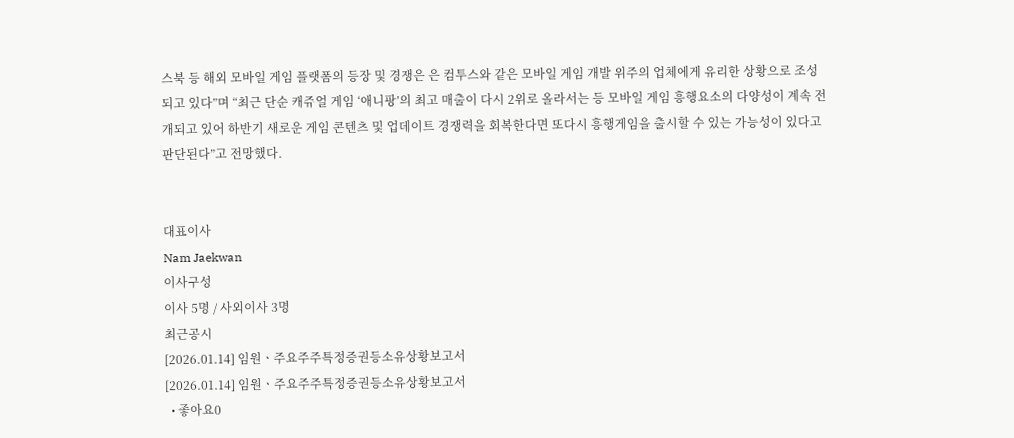스북 등 해외 모바일 게임 플랫폼의 등장 및 경쟁은 은 컴투스와 같은 모바일 게임 개발 위주의 업체에게 유리한 상황으로 조성되고 있다”며 “최근 단순 캐쥬얼 게임 ‘애니팡’의 최고 매출이 다시 2위로 올라서는 등 모바일 게임 흥행요소의 다양성이 계속 전개되고 있어 하반기 새로운 게임 콘텐츠 및 업데이트 경쟁력을 회복한다면 또다시 흥행게임을 출시할 수 있는 가능성이 있다고 판단된다”고 전망했다.


대표이사
Nam Jaekwan
이사구성
이사 5명 / 사외이사 3명
최근공시
[2026.01.14] 임원ㆍ주요주주특정증권등소유상황보고서
[2026.01.14] 임원ㆍ주요주주특정증권등소유상황보고서
  • 좋아요0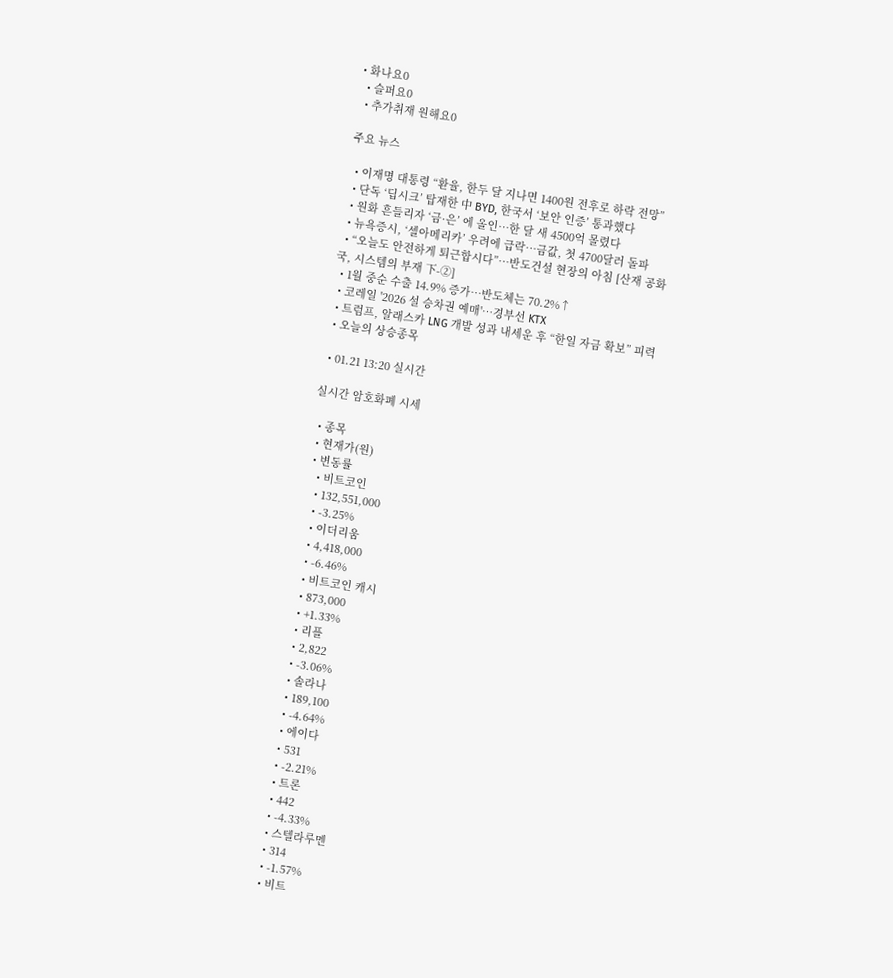• 화나요0
  • 슬퍼요0
  • 추가취재 원해요0

주요 뉴스

  • 이재명 대통령 “환율, 한두 달 지나면 1400원 전후로 하락 전망”
  • 단독 ‘딥시크’ 탑재한 中 BYD, 한국서 ‘보안 인증’ 통과했다
  • 원화 흔들리자 ‘금·은’ 에 올인…한 달 새 4500억 몰렸다
  • 뉴욕증시, ‘셀아메리카’ 우려에 급락…금값, 첫 4700달러 돌파
  • “오늘도 안전하게 퇴근합시다”⋯반도건설 현장의 아침 [산재 공화국, 시스템의 부재 下-②]
  • 1월 중순 수출 14.9% 증가⋯반도체는 70.2%↑
  • 코레일 '2026 설 승차권 예매'…경부선 KTX
  • 트럼프, 알래스카 LNG 개발 성과 내세운 후 “한일 자금 확보” 피력
  • 오늘의 상승종목

  • 01.21 13:20 실시간

실시간 암호화폐 시세

  • 종목
  • 현재가(원)
  • 변동률
    • 비트코인
    • 132,551,000
    • -3.25%
    • 이더리움
    • 4,418,000
    • -6.46%
    • 비트코인 캐시
    • 873,000
    • +1.33%
    • 리플
    • 2,822
    • -3.06%
    • 솔라나
    • 189,100
    • -4.64%
    • 에이다
    • 531
    • -2.21%
    • 트론
    • 442
    • -4.33%
    • 스텔라루멘
    • 314
    • -1.57%
    • 비트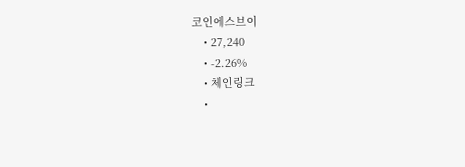코인에스브이
    • 27,240
    • -2.26%
    • 체인링크
    •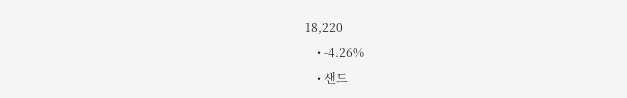18,220
    • -4.26%
    • 샌드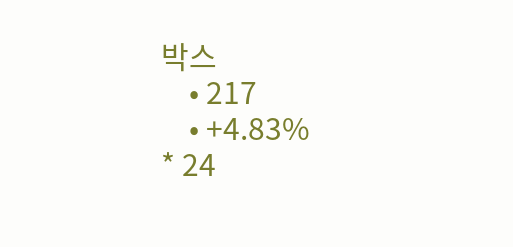박스
    • 217
    • +4.83%
* 24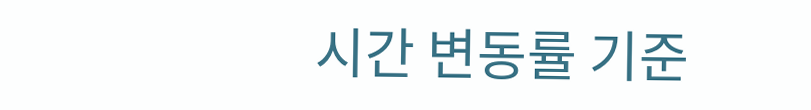시간 변동률 기준